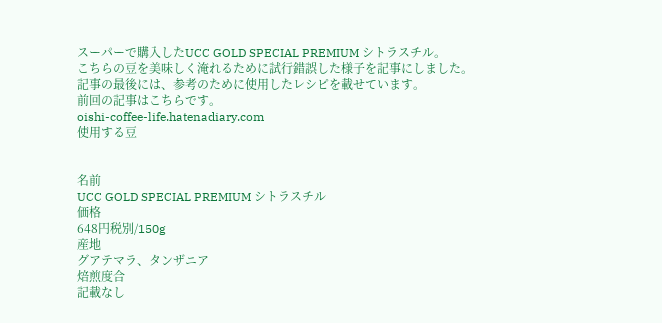スーパーで購入したUCC GOLD SPECIAL PREMIUM シトラスチル。
こちらの豆を美味しく淹れるために試行錯誤した様子を記事にしました。
記事の最後には、参考のために使用したレシピを載せています。
前回の記事はこちらです。
oishi-coffee-life.hatenadiary.com
使用する豆


名前
UCC GOLD SPECIAL PREMIUM シトラスチル
価格
648円税別/150g
産地
グアテマラ、タンザニア
焙煎度合
記載なし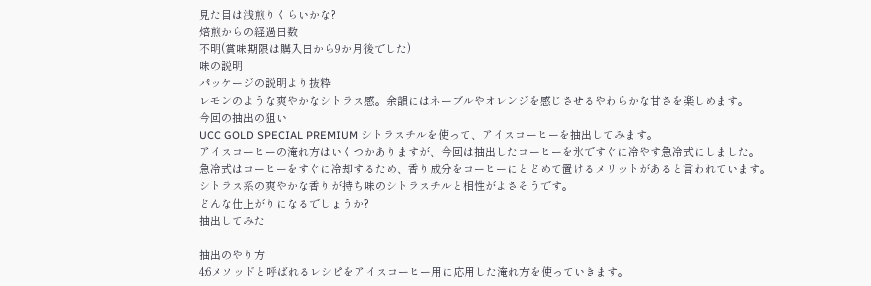見た目は浅煎りくらいかな?
焙煎からの経過日数
不明(賞味期限は購入日から9か月後でした)
味の説明
パッケージの説明より抜粋
レモンのような爽やかなシトラス感。余韻にはネーブルやオレンジを感じさせるやわらかな甘さを楽しめます。
今回の抽出の狙い
UCC GOLD SPECIAL PREMIUM シトラスチルを使って、アイスコーヒーを抽出してみます。
アイスコーヒーの淹れ方はいくつかありますが、今回は抽出したコーヒーを氷ですぐに冷やす急冷式にしました。
急冷式はコーヒーをすぐに冷却するため、香り成分をコーヒーにとどめて置けるメリットがあると言われています。
シトラス系の爽やかな香りが持ち味のシトラスチルと相性がよさそうです。
どんな仕上がりになるでしょうか?
抽出してみた

抽出のやり方
4:6メソッドと呼ばれるレシピをアイスコーヒー用に応用した淹れ方を使っていきます。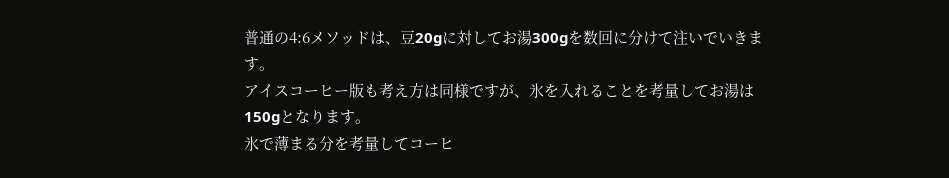普通の4:6メソッドは、豆20gに対してお湯300gを数回に分けて注いでいきます。
アイスコーヒー版も考え方は同様ですが、氷を入れることを考量してお湯は150gとなります。
氷で薄まる分を考量してコーヒ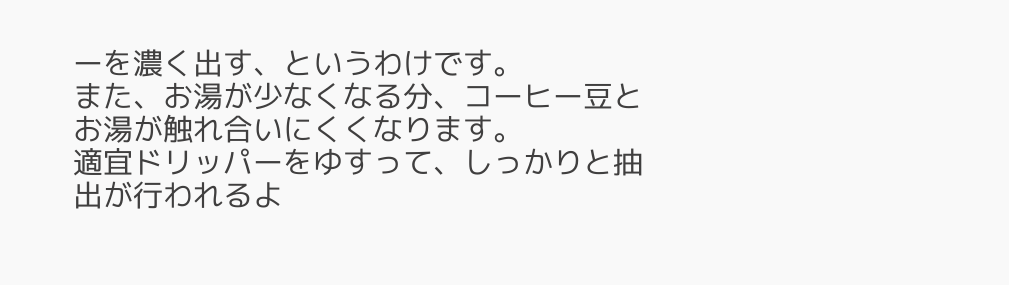ーを濃く出す、というわけです。
また、お湯が少なくなる分、コーヒー豆とお湯が触れ合いにくくなります。
適宜ドリッパーをゆすって、しっかりと抽出が行われるよ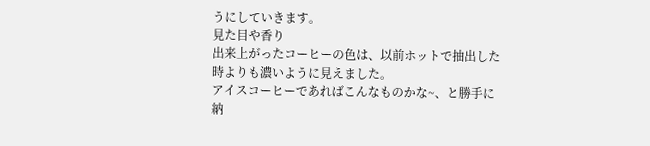うにしていきます。
見た目や香り
出来上がったコーヒーの色は、以前ホットで抽出した時よりも濃いように見えました。
アイスコーヒーであればこんなものかな~、と勝手に納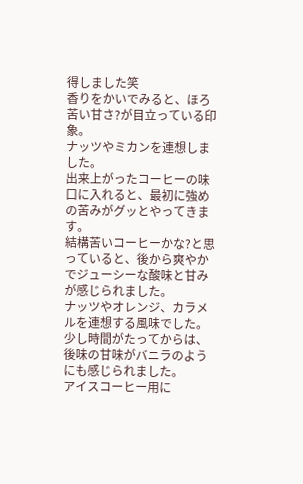得しました笑
香りをかいでみると、ほろ苦い甘さ?が目立っている印象。
ナッツやミカンを連想しました。
出来上がったコーヒーの味
口に入れると、最初に強めの苦みがグッとやってきます。
結構苦いコーヒーかな?と思っていると、後から爽やかでジューシーな酸味と甘みが感じられました。
ナッツやオレンジ、カラメルを連想する風味でした。
少し時間がたってからは、後味の甘味がバニラのようにも感じられました。
アイスコーヒー用に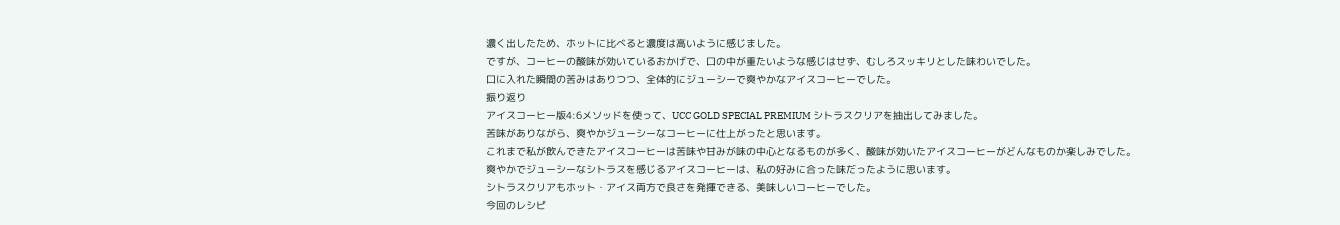濃く出したため、ホットに比べると濃度は高いように感じました。
ですが、コーヒーの酸味が効いているおかげで、口の中が重たいような感じはせず、むしろスッキリとした味わいでした。
口に入れた瞬間の苦みはありつつ、全体的にジューシーで爽やかなアイスコーヒーでした。
振り返り
アイスコーヒー版4:6メソッドを使って、UCC GOLD SPECIAL PREMIUM シトラスクリアを抽出してみました。
苦味がありながら、爽やかジューシーなコーヒーに仕上がったと思います。
これまで私が飲んできたアイスコーヒーは苦味や甘みが味の中心となるものが多く、酸味が効いたアイスコーヒーがどんなものか楽しみでした。
爽やかでジューシーなシトラスを感じるアイスコーヒーは、私の好みに合った味だったように思います。
シトラスクリアもホット・アイス両方で良さを発揮できる、美味しいコーヒーでした。
今回のレシピ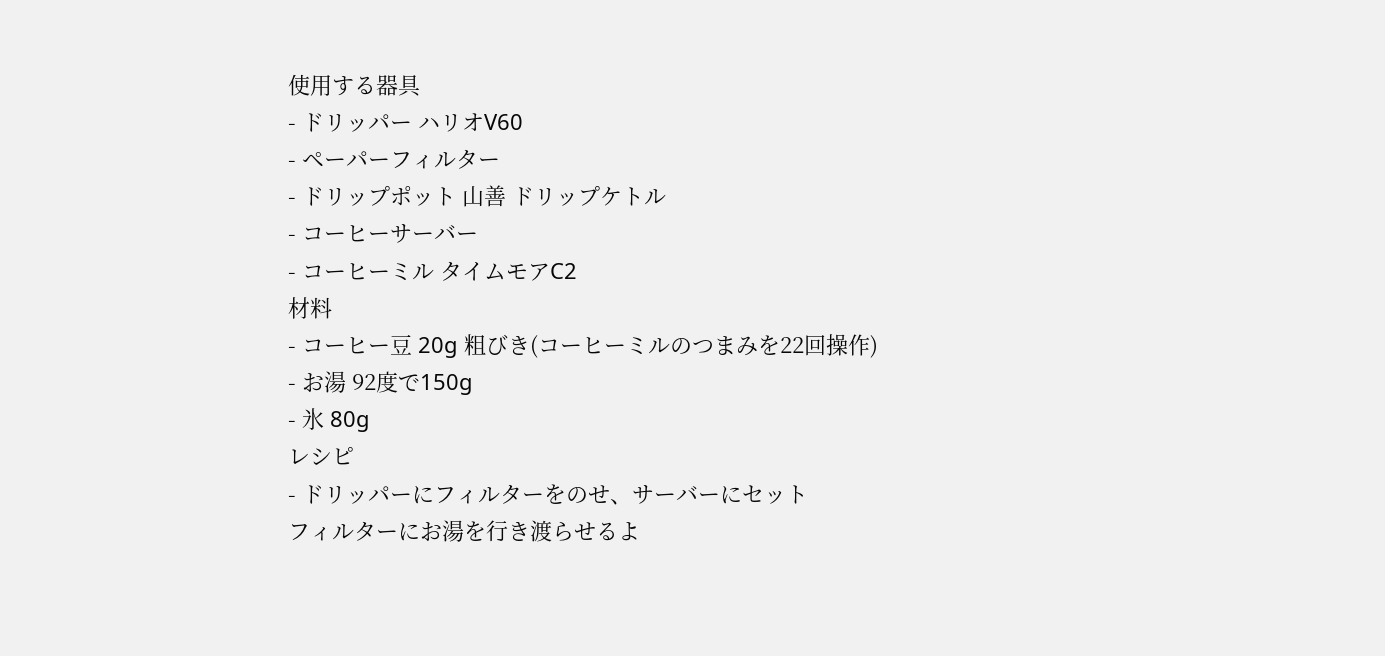使用する器具
- ドリッパー ハリオV60
- ペーパーフィルター
- ドリップポット 山善 ドリップケトル
- コーヒーサーバー
- コーヒーミル タイムモアC2
材料
- コーヒー豆 20g 粗びき(コーヒーミルのつまみを22回操作)
- お湯 92度で150g
- 氷 80g
レシピ
- ドリッパーにフィルターをのせ、サーバーにセット
フィルターにお湯を行き渡らせるよ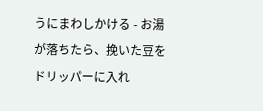うにまわしかける - お湯が落ちたら、挽いた豆をドリッパーに入れ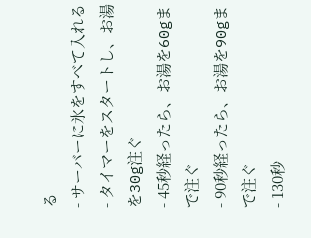る
- サーバーに氷をすべて入れる
- タイマーをスタートし、お湯を30g注ぐ
- 45秒経ったら、お湯を60gまで注ぐ
- 90秒経ったら、お湯を90gまで注ぐ
- 130秒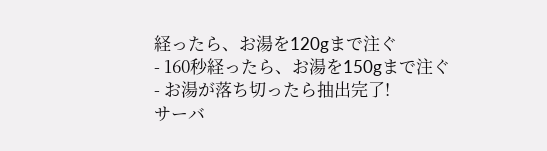経ったら、お湯を120gまで注ぐ
- 160秒経ったら、お湯を150gまで注ぐ
- お湯が落ち切ったら抽出完了!
サーバ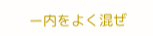ー内をよく混ぜ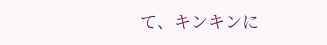て、キンキンに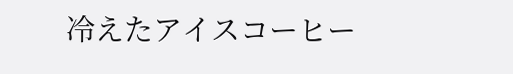冷えたアイスコーヒー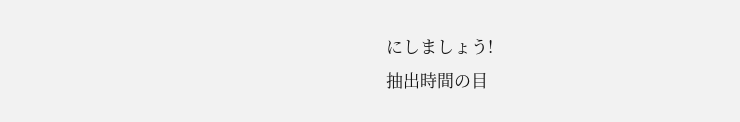にしましょう!
抽出時間の目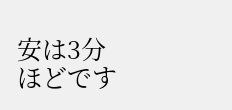安は3分ほどです